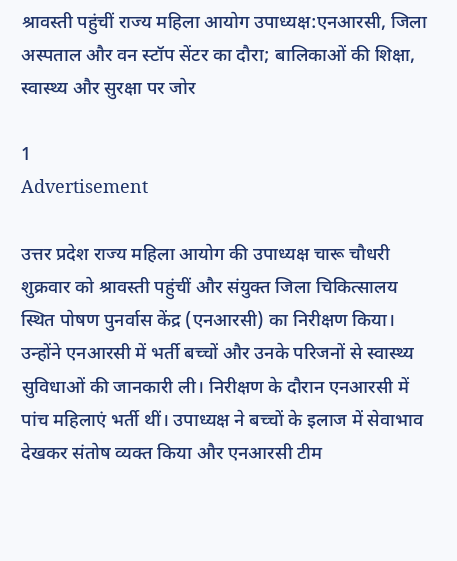श्रावस्ती पहुंचीं राज्य महिला आयोग उपाध्यक्ष:एनआरसी, जिला अस्पताल और वन स्टॉप सेंटर का दौरा; बालिकाओं की शिक्षा, स्वास्थ्य और सुरक्षा पर जोर

1
Advertisement

उत्तर प्रदेश राज्य महिला आयोग की उपाध्यक्ष चारू चौधरी शुक्रवार को श्रावस्ती पहुंचीं और संयुक्त जिला चिकित्सालय स्थित पोषण पुनर्वास केंद्र (एनआरसी) का निरीक्षण किया। उन्होंने एनआरसी में भर्ती बच्चों और उनके परिजनों से स्वास्थ्य सुविधाओं की जानकारी ली। निरीक्षण के दौरान एनआरसी में पांच महिलाएं भर्ती थीं। उपाध्यक्ष ने बच्चों के इलाज में सेवाभाव देखकर संतोष व्यक्त किया और एनआरसी टीम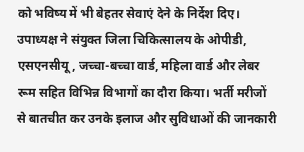को भविष्य में भी बेहतर सेवाएं देने के निर्देश दिए। उपाध्यक्ष ने संयुक्त जिला चिकित्सालय के ओपीडी, एसएनसीयू, जच्चा-बच्चा वार्ड, महिला वार्ड और लेबर रूम सहित विभिन्न विभागों का दौरा किया। भर्ती मरीजों से बातचीत कर उनके इलाज और सुविधाओं की जानकारी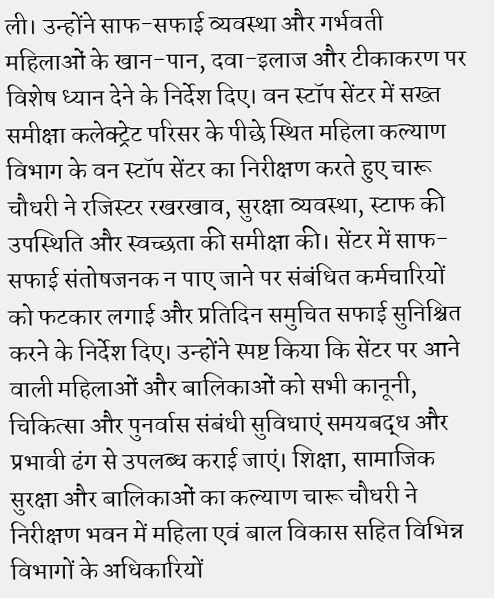ली। उन्होंने साफ-सफाई व्यवस्था और गर्भवती महिलाओं के खान-पान, दवा-इलाज और टीकाकरण पर विशेष ध्यान देने के निर्देश दिए। वन स्टॉप सेंटर में सख्त समीक्षा कलेक्ट्रेट परिसर के पीछे स्थित महिला कल्याण विभाग के वन स्टॉप सेंटर का निरीक्षण करते हुए चारू चौधरी ने रजिस्टर रखरखाव, सुरक्षा व्यवस्था, स्टाफ की उपस्थिति और स्वच्छता की समीक्षा की। सेंटर में साफ-सफाई संतोषजनक न पाए जाने पर संबंधित कर्मचारियों को फटकार लगाई और प्रतिदिन समुचित सफाई सुनिश्चित करने के निर्देश दिए। उन्होंने स्पष्ट किया कि सेंटर पर आने वाली महिलाओं और बालिकाओं को सभी कानूनी, चिकित्सा और पुनर्वास संबंधी सुविधाएं समयबद्ध और प्रभावी ढंग से उपलब्ध कराई जाएं। शिक्षा, सामाजिक सुरक्षा और बालिकाओं का कल्याण चारू चौधरी ने निरीक्षण भवन में महिला एवं बाल विकास सहित विभिन्न विभागों के अधिकारियों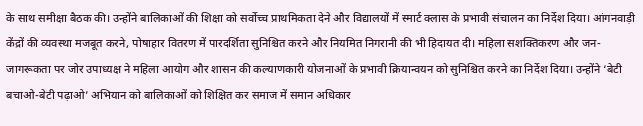के साथ समीक्षा बैठक की। उन्होंने बालिकाओं की शिक्षा को सर्वोच्च प्राथमिकता देने और विद्यालयों में स्मार्ट क्लास के प्रभावी संचालन का निर्देश दिया। आंगनवाड़ी केंद्रों की व्यवस्था मजबूत करने, पोषाहार वितरण में पारदर्शिता सुनिश्चित करने और नियमित निगरानी की भी हिदायत दी। महिला सशक्तिकरण और जन-जागरूकता पर जोर उपाध्यक्ष ने महिला आयोग और शासन की कल्याणकारी योजनाओं के प्रभावी क्रियान्वयन को सुनिश्चित करने का निर्देश दिया। उन्होंने ‘बेटी बचाओ-बेटी पढ़ाओ’ अभियान को बालिकाओं को शिक्षित कर समाज में समान अधिकार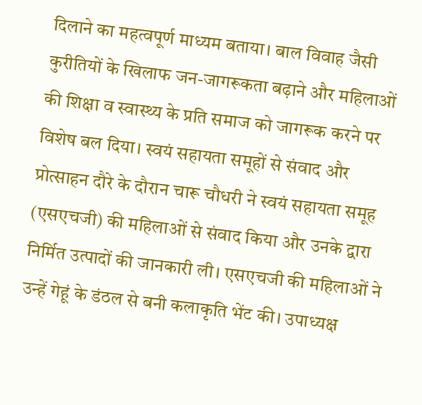दिलाने का महत्वपूर्ण माध्यम बताया। बाल विवाह जैसी कुरीतियों के खिलाफ जन-जागरूकता बढ़ाने और महिलाओं की शिक्षा व स्वास्थ्य के प्रति समाज को जागरूक करने पर विशेष बल दिया। स्वयं सहायता समूहों से संवाद और प्रोत्साहन दौरे के दौरान चारू चौधरी ने स्वयं सहायता समूह (एसएचजी) की महिलाओं से संवाद किया और उनके द्वारा निर्मित उत्पादों की जानकारी ली। एसएचजी की महिलाओं ने उन्हें गेहूं के डंठल से बनी कलाकृति भेंट की। उपाध्यक्ष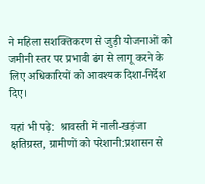ने महिला सशक्तिकरण से जुड़ी योजनाओं को जमीनी स्तर पर प्रभावी ढंग से लागू करने के लिए अधिकारियों को आवश्यक दिशा-निर्देश दिए।

यहां भी पढ़े:  श्रावस्ती में नाली-खड़ंजा क्षतिग्रस्त, ग्रामीणों को परेशानी:प्रशासन से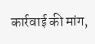कार्रवाई की मांग,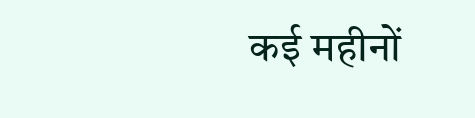कई महीनों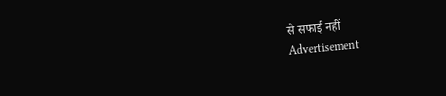से सफाई नहीं
Advertisement